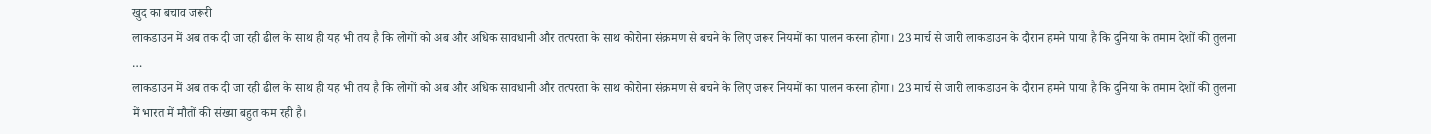खुद का बचाव जरूरी
लाकडाउन में अब तक दी जा रही ढील के साथ ही यह भी तय है कि लोगों को अब और अधिक सावधानी और तत्परता के साथ कोरोना संक्रमण से बचने के लिए जरूर नियमों का पालन करना होगा। 23 मार्च से जारी लाकडाउन के दौरान हमने पाया है कि दुनिया के तमाम देशों की तुलना …
लाकडाउन में अब तक दी जा रही ढील के साथ ही यह भी तय है कि लोगों को अब और अधिक सावधानी और तत्परता के साथ कोरोना संक्रमण से बचने के लिए जरूर नियमों का पालन करना होगा। 23 मार्च से जारी लाकडाउन के दौरान हमने पाया है कि दुनिया के तमाम देशों की तुलना में भारत में मौतों की संख्या बहुत कम रही है।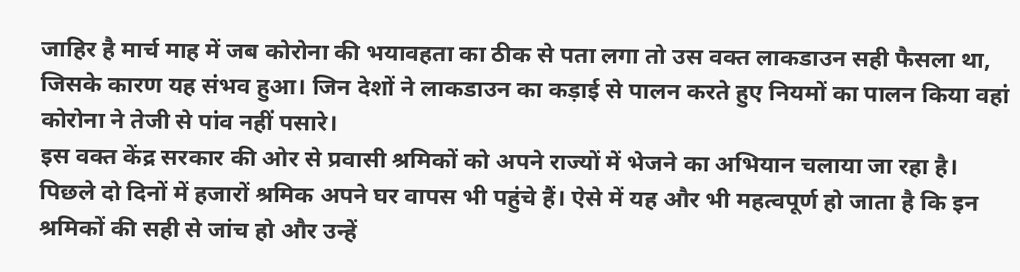जाहिर है मार्च माह में जब कोरोना की भयावहता का ठीक से पता लगा तो उस वक्त लाकडाउन सही फैसला था, जिसके कारण यह संभव हुआ। जिन देशों ने लाकडाउन का कड़ाई से पालन करते हुए नियमों का पालन किया वहां कोरोना ने तेजी से पांव नहीं पसारे।
इस वक्त केंद्र सरकार की ओर से प्रवासी श्रमिकों को अपने राज्यों में भेजने का अभियान चलाया जा रहा है। पिछले दो दिनों में हजारों श्रमिक अपने घर वापस भी पहुंचे हैं। ऐसे में यह और भी महत्वपूर्ण हो जाता है कि इन श्रमिकों की सही से जांच हो और उन्हें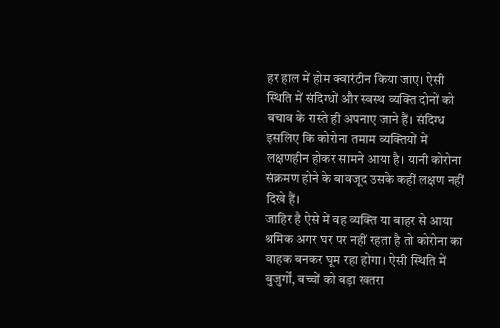हर हाल में होम क्वारंटीन किया जाए। ऐसी स्थिति में संदिग्धों और स्वस्थ व्यक्ति दोनों को बचाव के रास्ते ही अपनाए जाने हैं। संदिग्ध इसलिए कि कोरोना तमाम व्यक्तियों में लक्षणहीन होकर सामने आया है। यानी कोरोना संक्रमण होने के बावजूद उसके कहीं लक्षण नहीं दिखे हैं।
जाहिर है ऐसे में वह व्यक्ति या बाहर से आया श्रमिक अगर घर पर नहीं रहता है तो कोरोना का वाहक बनकर घूम रहा होगा। ऐसी स्थिति में बुजुर्गों, बच्चों को बड़ा खतरा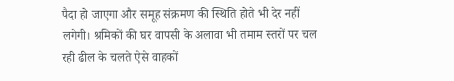पैदा हो जाएगा और समूह संक्रमण की स्थिति होते भी देर नहीं लगेगी। श्रमिकों की घर वापसी के अलावा भी तमाम स्तरों पर चल रही ढील के चलते ऐसे वाहकों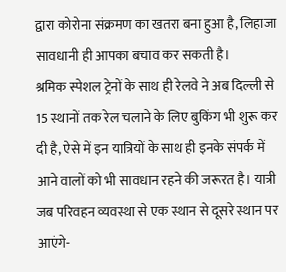द्वारा कोरोना संक्रमण का खतरा बना हुआ है, लिहाजा सावधानी ही आपका बचाव कर सकती है।
श्रमिक स्पेशल ट्रेनों के साथ ही रेलवे ने अब दिल्ली से 15 स्थानों तक रेल चलाने के लिए बुकिंग भी शुरू कर दी है, ऐसे में इन यात्रियों के साथ ही इनके संपर्क में आने वालों को भी सावधान रहने की जरूरत है। यात्री जब परिवहन व्यवस्था से एक स्थान से दूसरे स्थान पर आएंगे-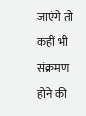जाएंगे तो कहीं भी संक्रमण होने की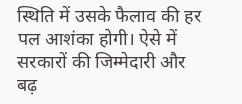स्थिति में उसके फैलाव की हर पल आशंका होगी। ऐसे में सरकारों की जिम्मेदारी और बढ़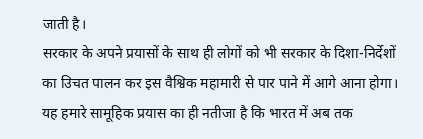जाती है।
सरकार के अपने प्रयासों के साथ ही लोगों को भी सरकार के दिशा-निर्देशों का उिचत पालन कर इस वैश्विक महामारी से पार पाने में आगे आना होगा। यह हमारे सामूहिक प्रयास का ही नतीजा है कि भारत में अब तक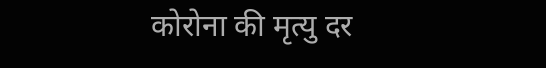कोरोना की मृत्यु दर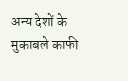अन्य देशों के मुकाबले काफी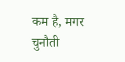कम है, मगर चुनौती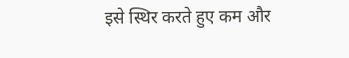इसे स्थिर करते हुए कम और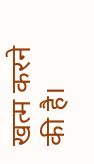खत्म करने की है।